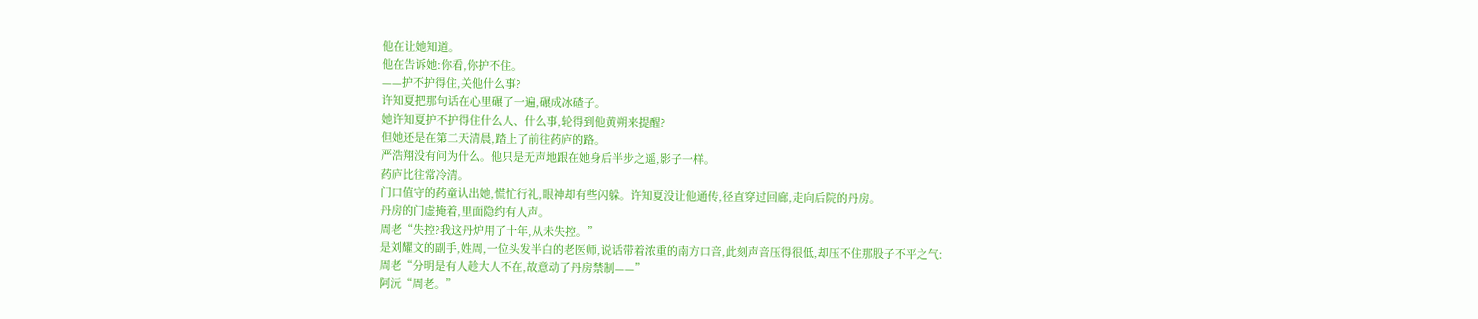他在让她知道。
他在告诉她:你看,你护不住。
——护不护得住,关他什么事?
许知夏把那句话在心里碾了一遍,碾成冰碴子。
她许知夏护不护得住什么人、什么事,轮得到他黄朔来提醒?
但她还是在第二天清晨,踏上了前往药庐的路。
严浩翔没有问为什么。他只是无声地跟在她身后半步之遥,影子一样。
药庐比往常冷清。
门口值守的药童认出她,慌忙行礼,眼神却有些闪躲。许知夏没让他通传,径直穿过回廊,走向后院的丹房。
丹房的门虚掩着,里面隐约有人声。
周老“失控?我这丹炉用了十年,从未失控。”
是刘耀文的副手,姓周,一位头发半白的老医师,说话带着浓重的南方口音,此刻声音压得很低,却压不住那股子不平之气:
周老“分明是有人趁大人不在,故意动了丹房禁制——”
阿沅“周老。”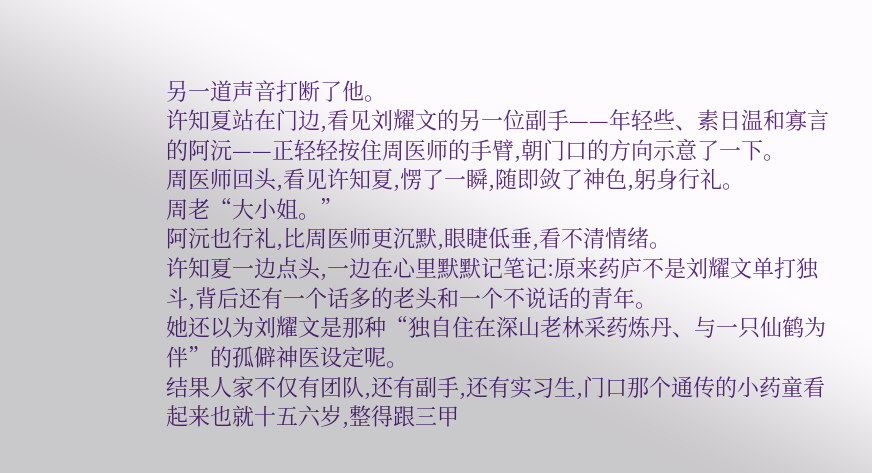另一道声音打断了他。
许知夏站在门边,看见刘耀文的另一位副手——年轻些、素日温和寡言的阿沅——正轻轻按住周医师的手臂,朝门口的方向示意了一下。
周医师回头,看见许知夏,愣了一瞬,随即敛了神色,躬身行礼。
周老“大小姐。”
阿沅也行礼,比周医师更沉默,眼睫低垂,看不清情绪。
许知夏一边点头,一边在心里默默记笔记:原来药庐不是刘耀文单打独斗,背后还有一个话多的老头和一个不说话的青年。
她还以为刘耀文是那种“独自住在深山老林采药炼丹、与一只仙鹤为伴”的孤僻神医设定呢。
结果人家不仅有团队,还有副手,还有实习生,门口那个通传的小药童看起来也就十五六岁,整得跟三甲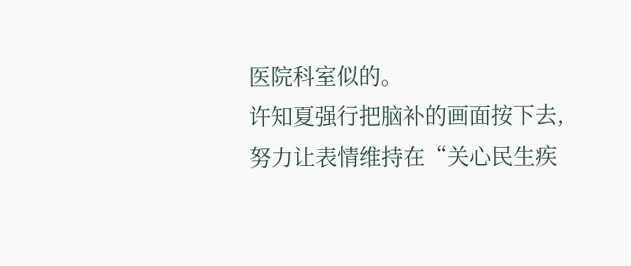医院科室似的。
许知夏强行把脑补的画面按下去,努力让表情维持在“关心民生疾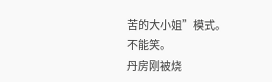苦的大小姐”模式。
不能笑。
丹房刚被烧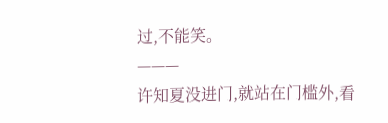过,不能笑。
———
许知夏没进门,就站在门槛外,看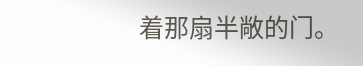着那扇半敞的门。